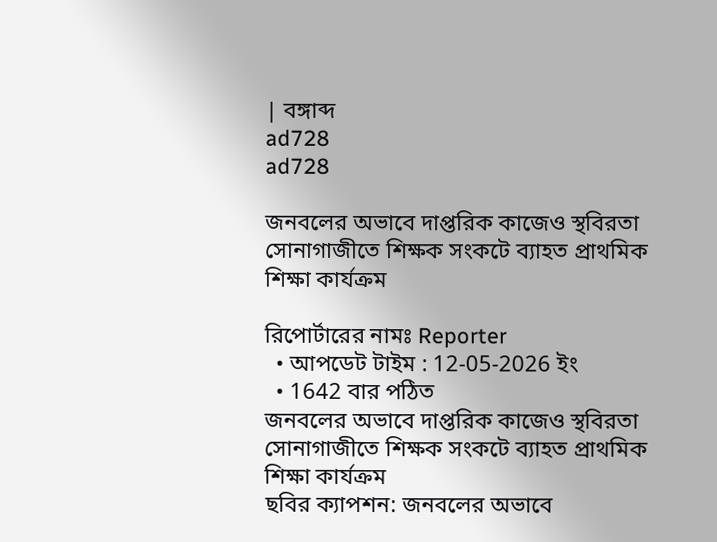| বঙ্গাব্দ
ad728
ad728

জনবলের অভাবে দাপ্তরিক কাজেও স্থবিরতা সোনাগাজীতে শিক্ষক সংকটে ব্যাহত প্রাথমিক শিক্ষা কার্যক্রম

রিপোর্টারের নামঃ Reporter
  • আপডেট টাইম : 12-05-2026 ইং
  • 1642 বার পঠিত
জনবলের অভাবে দাপ্তরিক কাজেও স্থবিরতা  সোনাগাজীতে শিক্ষক সংকটে ব্যাহত প্রাথমিক শিক্ষা কার্যক্রম
ছবির ক্যাপশন: জনবলের অভাবে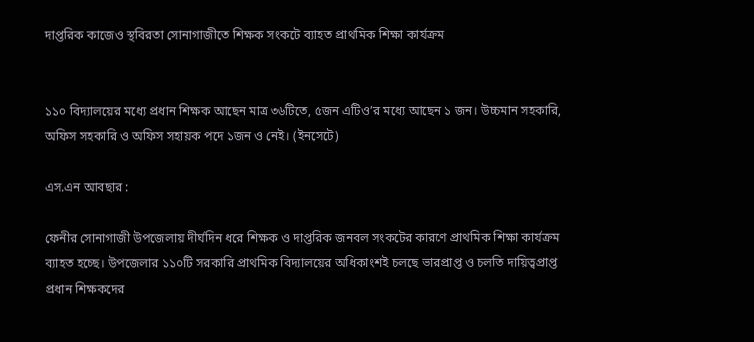দাপ্তরিক কাজেও স্থবিরতা সোনাগাজীতে শিক্ষক সংকটে ব্যাহত প্রাথমিক শিক্ষা কার্যক্রম


১১০ বিদ্যালয়ের মধ্যে প্রধান শিক্ষক আছেন মাত্র ৩৬টিতে, ৫জন এটিও’র মধ্যে আছেন ১ জন। উচ্চমান সহকারি, অফিস সহকারি ও অফিস সহায়ক পদে ১জন ও নেই। (ইনসেটে)

এস.এন আবছার :

ফেনীর সোনাগাজী উপজেলায় দীর্ঘদিন ধরে শিক্ষক ও দাপ্তরিক জনবল সংকটের কারণে প্রাথমিক শিক্ষা কার্যক্রম ব্যাহত হচ্ছে। উপজেলার ১১০টি সরকারি প্রাথমিক বিদ্যালয়ের অধিকাংশই চলছে ভারপ্রাপ্ত ও চলতি দায়িত্বপ্রাপ্ত প্রধান শিক্ষকদের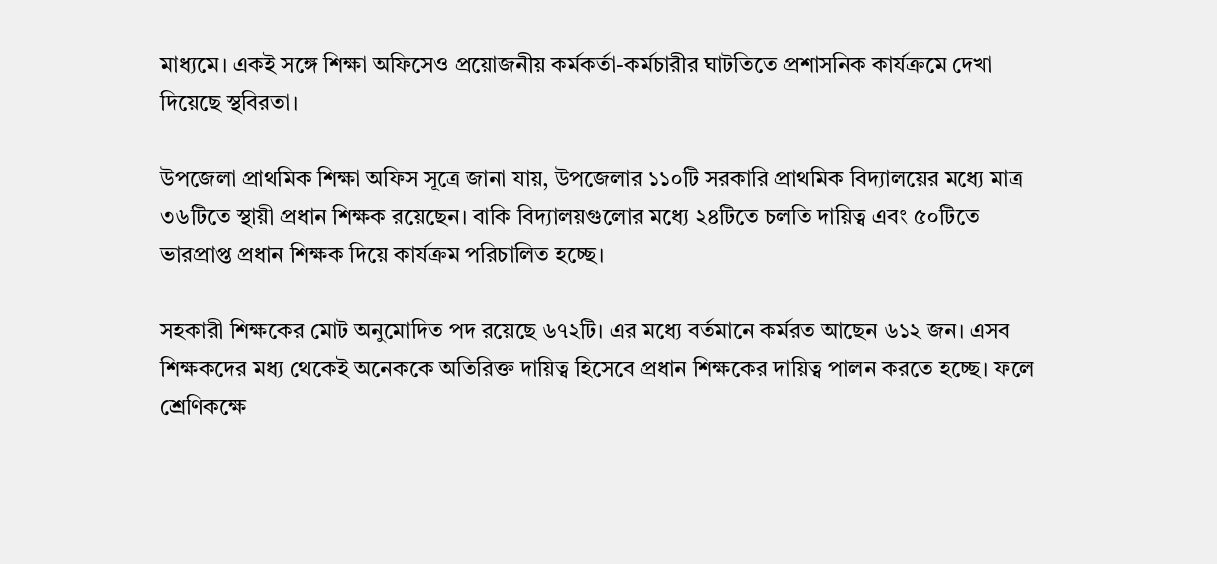মাধ্যমে। একই সঙ্গে শিক্ষা অফিসেও প্রয়োজনীয় কর্মকর্তা-কর্মচারীর ঘাটতিতে প্রশাসনিক কার্যক্রমে দেখা দিয়েছে স্থবিরতা।

উপজেলা প্রাথমিক শিক্ষা অফিস সূত্রে জানা যায়, উপজেলার ১১০টি সরকারি প্রাথমিক বিদ্যালয়ের মধ্যে মাত্র ৩৬টিতে স্থায়ী প্রধান শিক্ষক রয়েছেন। বাকি বিদ্যালয়গুলোর মধ্যে ২৪টিতে চলতি দায়িত্ব এবং ৫০টিতে ভারপ্রাপ্ত প্রধান শিক্ষক দিয়ে কার্যক্রম পরিচালিত হচ্ছে।

সহকারী শিক্ষকের মোট অনুমোদিত পদ রয়েছে ৬৭২টি। এর মধ্যে বর্তমানে কর্মরত আছেন ৬১২ জন। এসব শিক্ষকদের মধ্য থেকেই অনেককে অতিরিক্ত দায়িত্ব হিসেবে প্রধান শিক্ষকের দায়িত্ব পালন করতে হচ্ছে। ফলে শ্রেণিকক্ষে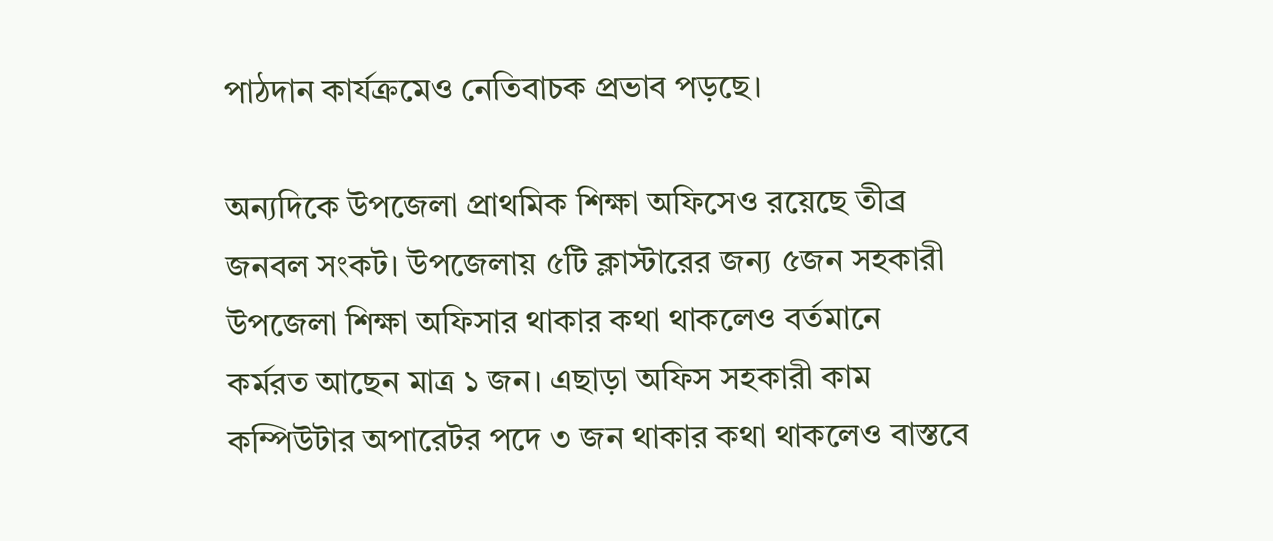পাঠদান কার্যক্রমেও নেতিবাচক প্রভাব পড়ছে।

অন্যদিকে উপজেলা প্রাথমিক শিক্ষা অফিসেও রয়েছে তীব্র জনবল সংকট। উপজেলায় ৫টি ক্লাস্টারের জন্য ৫জন সহকারী উপজেলা শিক্ষা অফিসার থাকার কথা থাকলেও বর্তমানে কর্মরত আছেন মাত্র ১ জন। এছাড়া অফিস সহকারী কাম কম্পিউটার অপারেটর পদে ৩ জন থাকার কথা থাকলেও বাস্তবে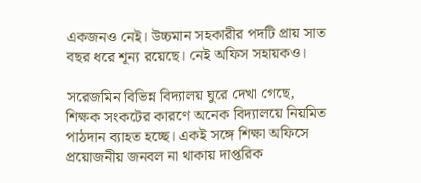একজনও নেই। উচ্চমান সহকারীর পদটি প্রায় সাত বছর ধরে শূন্য রয়েছে। নেই অফিস সহায়কও।

সরেজমিন বিভিন্ন বিদ্যালয় ঘুরে দেখা গেছে, শিক্ষক সংকটের কারণে অনেক বিদ্যালয়ে নিয়মিত পাঠদান ব্যাহত হচ্ছে। একই সঙ্গে শিক্ষা অফিসে প্রয়োজনীয় জনবল না থাকায় দাপ্তরিক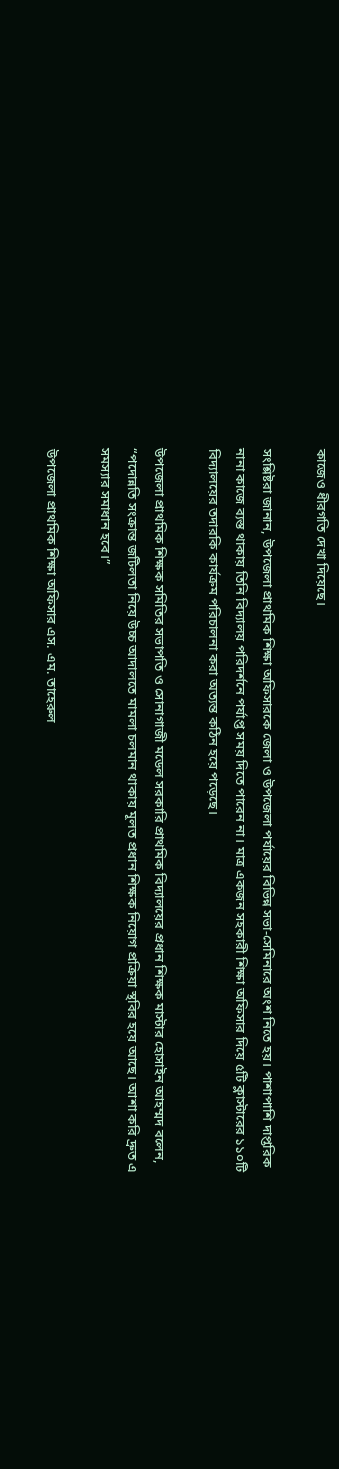কাজেও ধীরগতি দেখা দিয়েছে।

সংশ্লিষ্টরা জানান, উপজেলা প্রাথমিক শিক্ষা অফিসারকে জেলা ও উপজেলা পর্যায়ের বিভিন্ন সভা-সেমিনারে অংশ নিতে হয়। পাশাপাশি দাপ্তরিক নানা কাজে ব্যস্ত থাকায় তিনি বিদ্যালয় পরিদর্শনে পর্যাপ্ত সময় দিতে পারেন না। মাত্র একজন সহকারী শিক্ষা অফিসার দিয়ে ৫টি ক্লাস্টারের ১১০টি বিদ্যালয়ের তদারকি কার্যক্রম পরিচালনা করা অত্যন্ত কঠিন হয়ে পড়েছে।

উপজেলা প্রাথমিক শিক্ষক সমিতির সভাপতি ও সোনাগাজী মডেল সরকারি প্রাথমিক বিদ্যালয়ের প্রধান শিক্ষক মাস্টার হোসাইন আহম্মদ বলেন, “পদোন্নতি সংক্রান্ত জটিলতা নিয়ে উচ্চ আদালতে মামলা চলমান থাকায় মূলত প্রধান শিক্ষক নিয়োগ প্রক্রিয়া স্থবির হয়ে আছে। আশা করি দ্রুত এ সমস্যার সমাধান হবে।”

উপজেলা প্রাথমিক শিক্ষা অফিসার এস. এম. তাহেরুল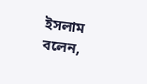ইসলাম বলেন,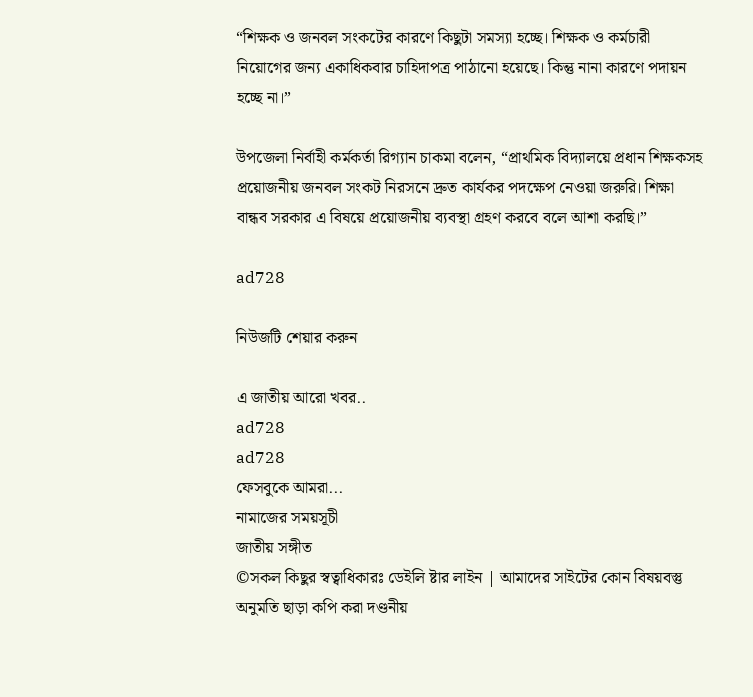“শিক্ষক ও জনবল সংকটের কারণে কিছুটা সমস্যা হচ্ছে। শিক্ষক ও কর্মচারী নিয়োগের জন্য একাধিকবার চাহিদাপত্র পাঠানো হয়েছে। কিন্তু নানা কারণে পদায়ন হচ্ছে না।”

উপজেলা নির্বাহী কর্মকর্তা রিগ্যান চাকমা বলেন, “প্রাথমিক বিদ্যালয়ে প্রধান শিক্ষকসহ প্রয়োজনীয় জনবল সংকট নিরসনে দ্রুত কার্যকর পদক্ষেপ নেওয়া জরুরি। শিক্ষা বান্ধব সরকার এ বিষয়ে প্রয়োজনীয় ব্যবস্থা গ্রহণ করবে বলে আশা করছি।”

ad728

নিউজটি শেয়ার করুন

এ জাতীয় আরো খবর..
ad728
ad728
ফেসবুকে আমরা...
নামাজের সময়সূচী
জাতীয় সঙ্গীত
©সকল কিছুর স্বত্বাধিকারঃ ডেইলি ষ্টার লাইন | আমাদের সাইটের কোন বিষয়বস্তু অনুমতি ছাড়া কপি করা দণ্ডনীয়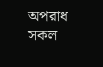অপরাধ
সকল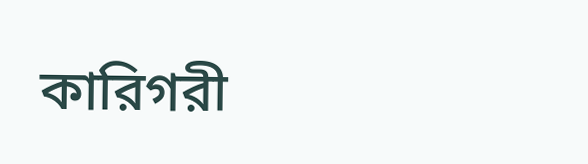কারিগরী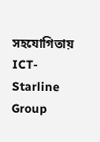সহযোগিতায় ICT- Starline Group